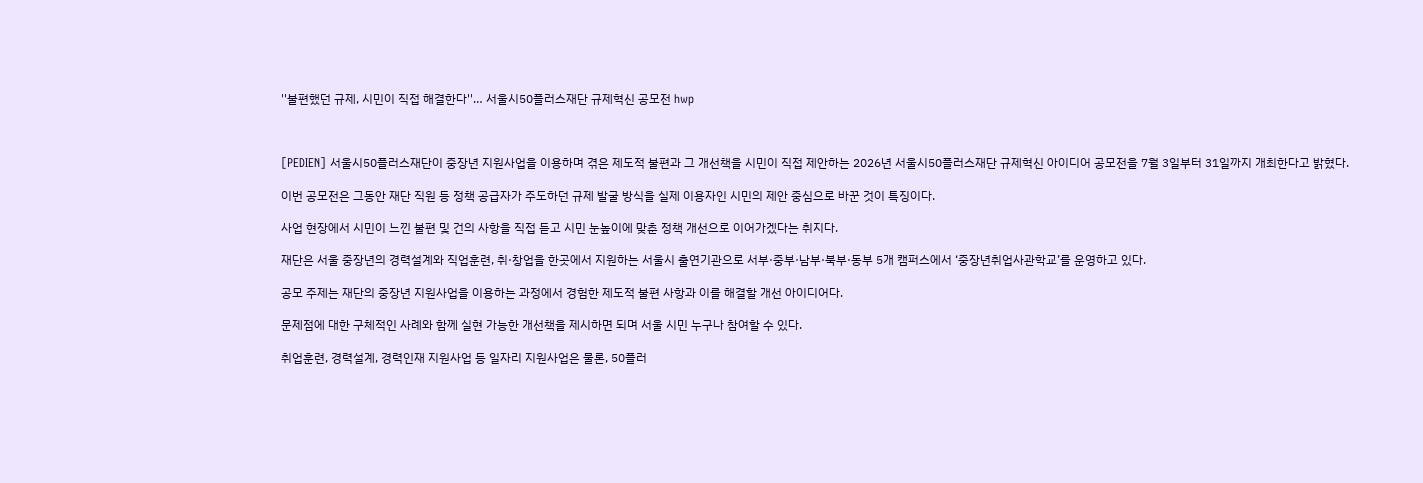''불편했던 규제, 시민이 직접 해결한다''… 서울시50플러스재단 규제혁신 공모전 hwp



[PEDIEN] 서울시50플러스재단이 중장년 지원사업을 이용하며 겪은 제도적 불편과 그 개선책을 시민이 직접 제안하는 2026년 서울시50플러스재단 규제혁신 아이디어 공모전을 7월 3일부터 31일까지 개최한다고 밝혔다.

이번 공모전은 그동안 재단 직원 등 정책 공급자가 주도하던 규제 발굴 방식을 실제 이용자인 시민의 제안 중심으로 바꾼 것이 특징이다.

사업 현장에서 시민이 느낀 불편 및 건의 사항을 직접 듣고 시민 눈높이에 맞춘 정책 개선으로 이어가겠다는 취지다.

재단은 서울 중장년의 경력설계와 직업훈련, 취·창업을 한곳에서 지원하는 서울시 출연기관으로 서부·중부·남부·북부·동부 5개 캠퍼스에서 ‘중장년취업사관학교’를 운영하고 있다.

공모 주제는 재단의 중장년 지원사업을 이용하는 과정에서 경험한 제도적 불편 사항과 이를 해결할 개선 아이디어다.

문제점에 대한 구체적인 사례와 함께 실현 가능한 개선책을 제시하면 되며 서울 시민 누구나 참여할 수 있다.

취업훈련, 경력설계, 경력인재 지원사업 등 일자리 지원사업은 물론, 50플러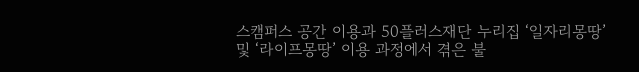스캠퍼스 공간 이용과 50플러스재단 누리집 ‘일자리몽땅’ 및 ‘라이프몽땅’ 이용 과정에서 겪은 불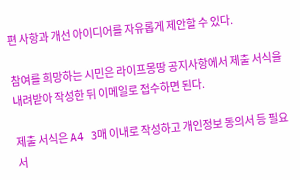편 사항과 개선 아이디어를 자유롭게 제안할 수 있다.

참여를 희망하는 시민은 라이프몽땅 공지사항에서 제출 서식을 내려받아 작성한 뒤 이메일로 접수하면 된다.

제출 서식은 A4 3매 이내로 작성하고 개인정보 동의서 등 필요 서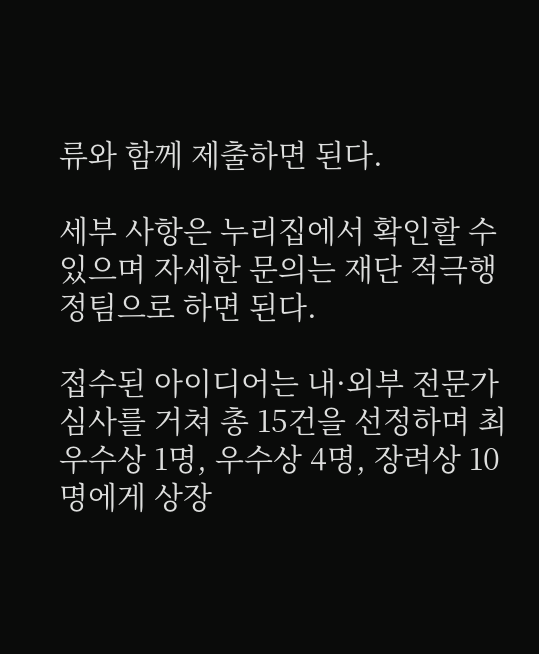류와 함께 제출하면 된다.

세부 사항은 누리집에서 확인할 수 있으며 자세한 문의는 재단 적극행정팀으로 하면 된다.

접수된 아이디어는 내·외부 전문가 심사를 거쳐 총 15건을 선정하며 최우수상 1명, 우수상 4명, 장려상 10명에게 상장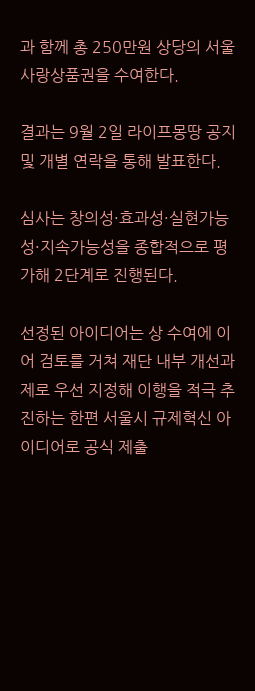과 함께 총 250만원 상당의 서울사랑상품권을 수여한다.

결과는 9월 2일 라이프몽땅 공지 및 개별 연락을 통해 발표한다.

심사는 창의성·효과성·실현가능성·지속가능성을 종합적으로 평가해 2단계로 진행된다.

선정된 아이디어는 상 수여에 이어 검토를 거쳐 재단 내부 개선과제로 우선 지정해 이행을 적극 추진하는 한편 서울시 규제혁신 아이디어로 공식 제출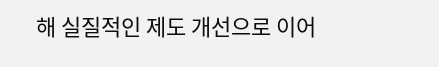해 실질적인 제도 개선으로 이어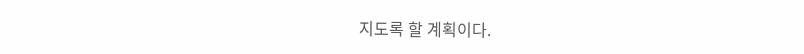지도록 할 계획이다.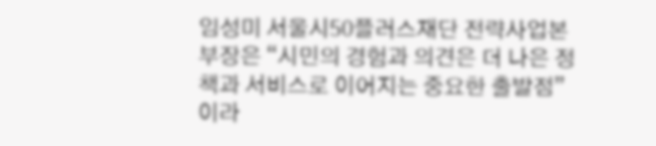임성미 서울시50플러스재단 전략사업본부장은 “시민의 경험과 의견은 더 나은 정책과 서비스로 이어지는 중요한 출발점”이라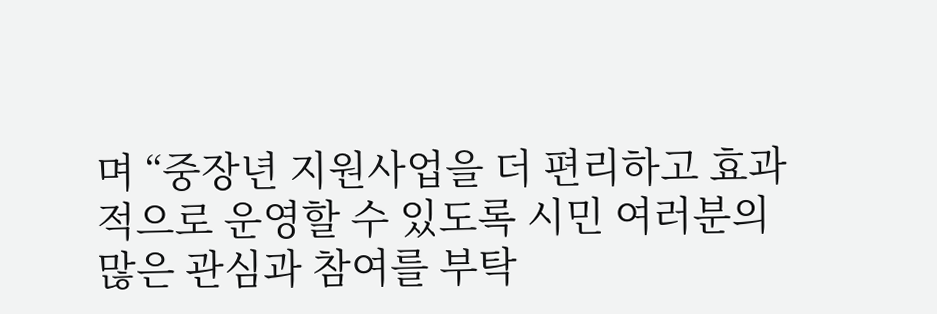며 “중장년 지원사업을 더 편리하고 효과적으로 운영할 수 있도록 시민 여러분의 많은 관심과 참여를 부탁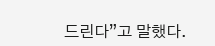드린다”고 말했다.